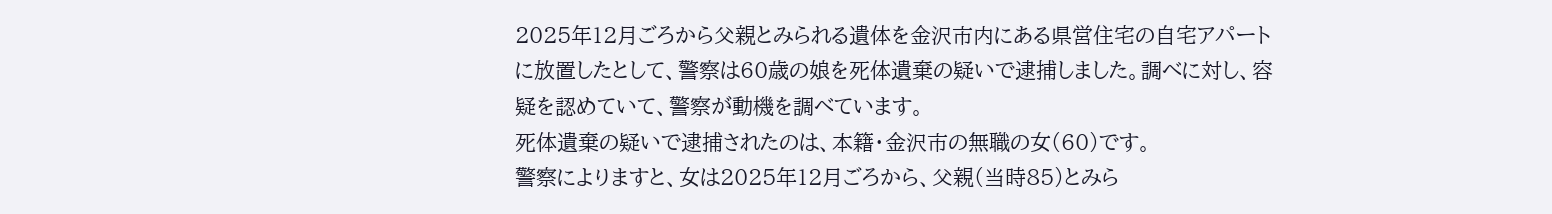2025年12月ごろから父親とみられる遺体を金沢市内にある県営住宅の自宅アパートに放置したとして、警察は60歳の娘を死体遺棄の疑いで逮捕しました。調べに対し、容疑を認めていて、警察が動機を調べています。
死体遺棄の疑いで逮捕されたのは、本籍・金沢市の無職の女(60)です。
警察によりますと、女は2025年12月ごろから、父親(当時85)とみら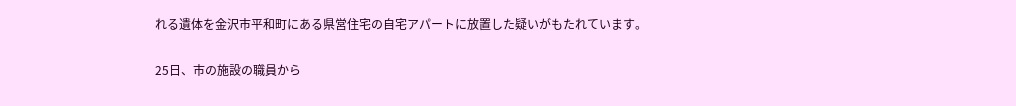れる遺体を金沢市平和町にある県営住宅の自宅アパートに放置した疑いがもたれています。

25日、市の施設の職員から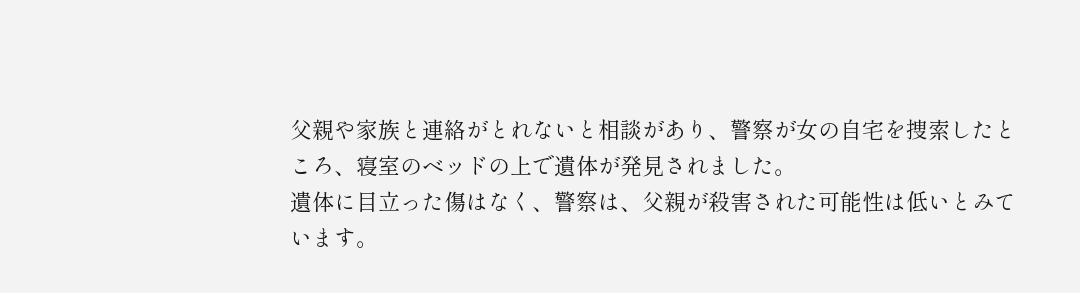父親や家族と連絡がとれないと相談があり、警察が女の自宅を捜索したところ、寝室のベッドの上で遺体が発見されました。
遺体に目立った傷はなく、警察は、父親が殺害された可能性は低いとみています。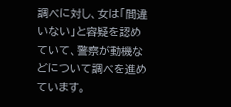調べに対し、女は「間違いない」と容疑を認めていて、警察が動機などについて調べを進めています。